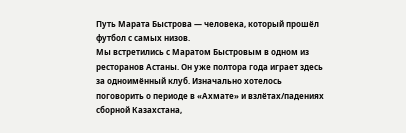Путь Марата Быстрова — человека, который прошёл футбол с самых низов.
Мы встретились с Маратом Быстровым в одном из ресторанов Астаны. Он уже полтора года играет здесь за одноимённый клуб. Изначально хотелось поговорить о периоде в «Ахмате» и взлётах/падениях сборной Казахстана,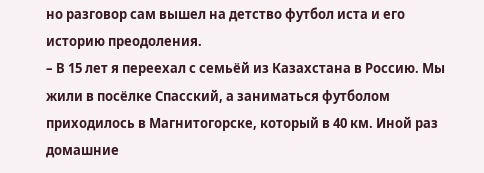но разговор сам вышел на детство футбол иста и его историю преодоления.
– В 15 лет я переехал с семьёй из Казахстана в Россию. Мы жили в посёлке Спасский, а заниматься футболом приходилось в Магнитогорске, который в 40 км. Иной раз домашние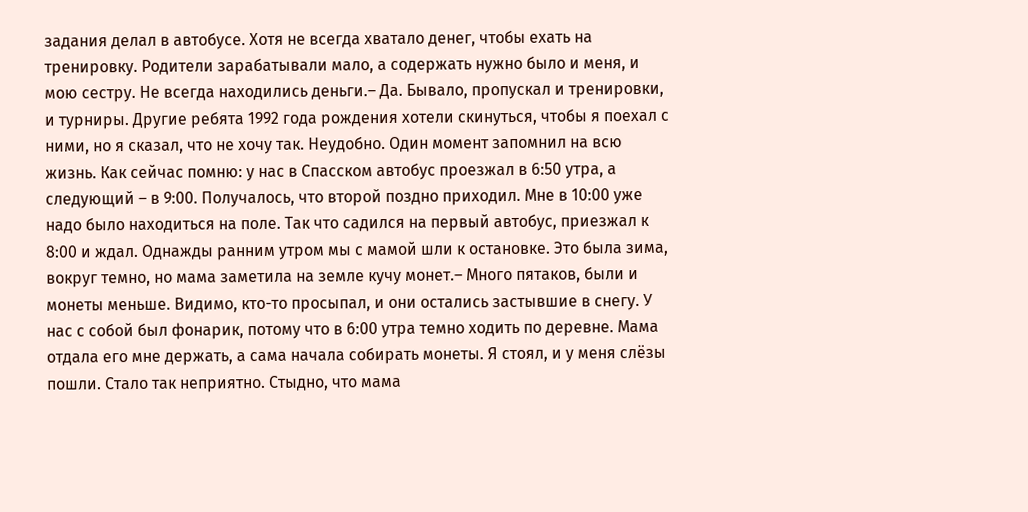задания делал в автобусе. Хотя не всегда хватало денег, чтобы ехать на тренировку. Родители зарабатывали мало, а содержать нужно было и меня, и мою сестру. Не всегда находились деньги.– Да. Бывало, пропускал и тренировки, и турниры. Другие ребята 1992 года рождения хотели скинуться, чтобы я поехал с ними, но я сказал, что не хочу так. Неудобно. Один момент запомнил на всю жизнь. Как сейчас помню: у нас в Спасском автобус проезжал в 6:50 утра, а следующий – в 9:00. Получалось, что второй поздно приходил. Мне в 10:00 уже надо было находиться на поле. Так что садился на первый автобус, приезжал к 8:00 и ждал. Однажды ранним утром мы с мамой шли к остановке. Это была зима, вокруг темно, но мама заметила на земле кучу монет.– Много пятаков, были и монеты меньше. Видимо, кто-то просыпал, и они остались застывшие в снегу. У нас с собой был фонарик, потому что в 6:00 утра темно ходить по деревне. Мама отдала его мне держать, а сама начала собирать монеты. Я стоял, и у меня слёзы пошли. Стало так неприятно. Стыдно, что мама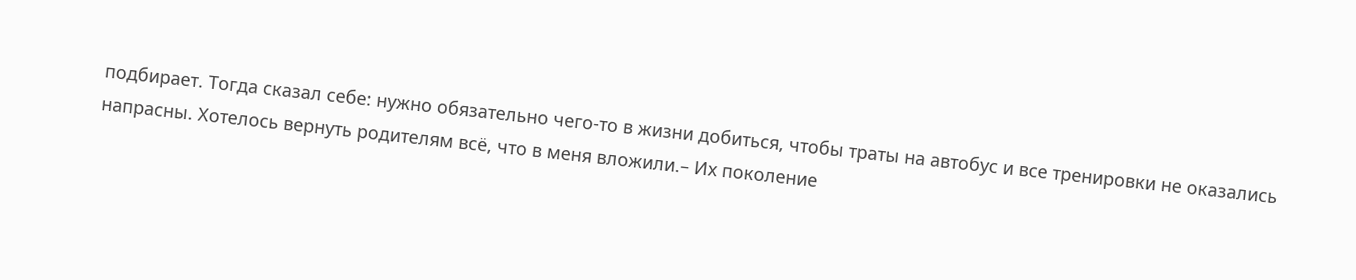подбирает. Тогда сказал себе: нужно обязательно чего-то в жизни добиться, чтобы траты на автобус и все тренировки не оказались напрасны. Хотелось вернуть родителям всё, что в меня вложили.– Их поколение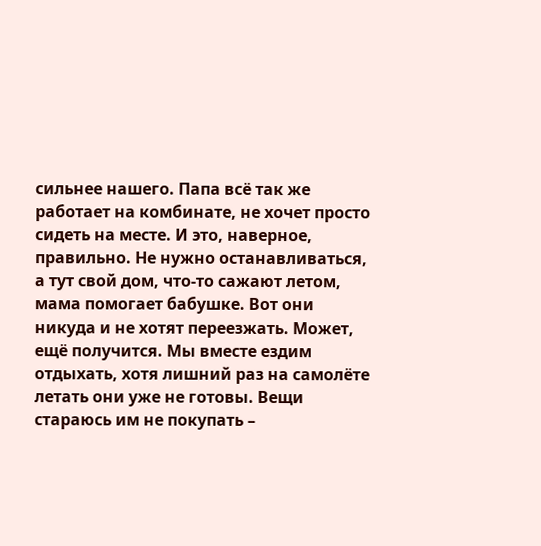сильнее нашего. Папа всё так же работает на комбинате, не хочет просто сидеть на месте. И это, наверное, правильно. Не нужно останавливаться, а тут свой дом, что-то сажают летом, мама помогает бабушке. Вот они никуда и не хотят переезжать. Может, ещё получится. Мы вместе ездим отдыхать, хотя лишний раз на самолёте летать они уже не готовы. Вещи стараюсь им не покупать –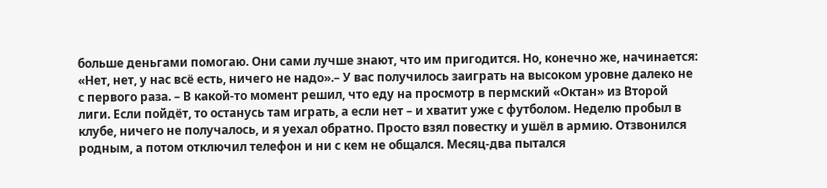больше деньгами помогаю. Они сами лучше знают, что им пригодится. Но, конечно же, начинается: «Нет, нет, у нас всё есть, ничего не надо».– У вас получилось заиграть на высоком уровне далеко не с первого раза. – В какой-то момент решил, что еду на просмотр в пермский «Октан» из Второй лиги. Если пойдёт, то останусь там играть, а если нет – и хватит уже с футболом. Неделю пробыл в клубе, ничего не получалось, и я уехал обратно. Просто взял повестку и ушёл в армию. Отзвонился родным, а потом отключил телефон и ни с кем не общался. Месяц-два пытался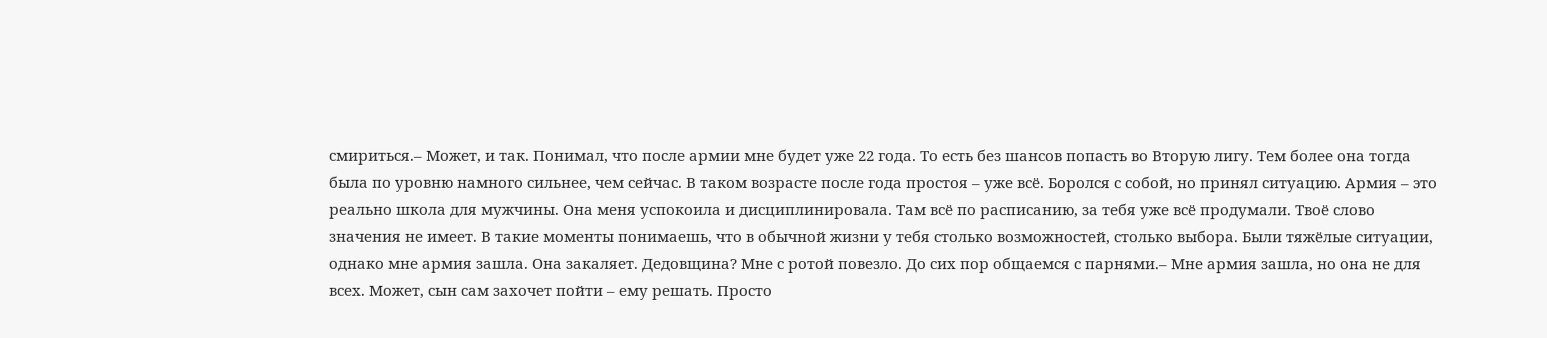смириться.– Может, и так. Понимал, что после армии мне будет уже 22 года. То есть без шансов попасть во Вторую лигу. Тем более она тогда была по уровню намного сильнее, чем сейчас. В таком возрасте после года простоя – уже всё. Боролся с собой, но принял ситуацию. Армия – это реально школа для мужчины. Она меня успокоила и дисциплинировала. Там всё по расписанию, за тебя уже всё продумали. Твоё слово значения не имеет. В такие моменты понимаешь, что в обычной жизни у тебя столько возможностей, столько выбора. Были тяжёлые ситуации, однако мне армия зашла. Она закаляет. Дедовщина? Мне с ротой повезло. До сих пор общаемся с парнями.– Мне армия зашла, но она не для всех. Может, сын сам захочет пойти – ему решать. Просто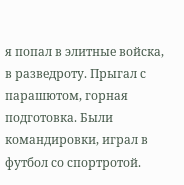я попал в элитные войска, в разведроту. Прыгал с парашютом, горная подготовка. Были командировки, играл в футбол со спортротой.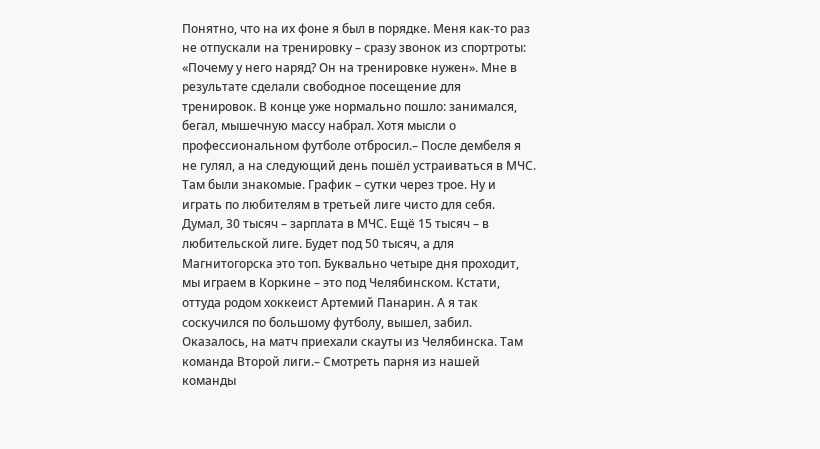Понятно, что на их фоне я был в порядке. Меня как-то раз не отпускали на тренировку – сразу звонок из спортроты: «Почему у него наряд? Он на тренировке нужен». Мне в результате сделали свободное посещение для тренировок. В конце уже нормально пошло: занимался, бегал, мышечную массу набрал. Хотя мысли о профессиональном футболе отбросил.– После дембеля я не гулял, а на следующий день пошёл устраиваться в МЧС. Там были знакомые. График – сутки через трое. Ну и играть по любителям в третьей лиге чисто для себя. Думал, 30 тысяч – зарплата в МЧС. Ещё 15 тысяч – в любительской лиге. Будет под 50 тысяч, а для Магнитогорска это топ. Буквально четыре дня проходит, мы играем в Коркине – это под Челябинском. Кстати, оттуда родом хоккеист Артемий Панарин. А я так соскучился по большому футболу, вышел, забил. Оказалось, на матч приехали скауты из Челябинска. Там команда Второй лиги.– Смотреть парня из нашей команды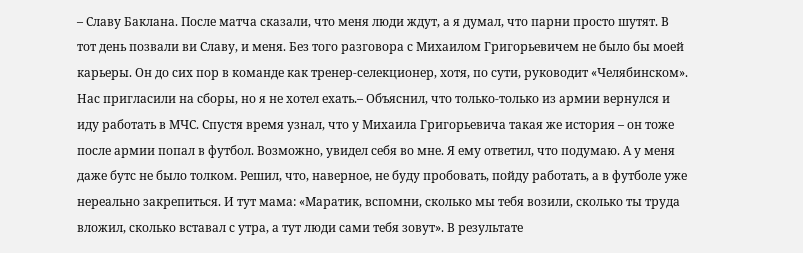– Славу Баклана. После матча сказали, что меня люди ждут, а я думал, что парни просто шутят. В тот день позвали ви Славу, и меня. Без того разговора с Михаилом Григорьевичем не было бы моей карьеры. Он до сих пор в команде как тренер-селекционер, хотя, по сути, руководит «Челябинском». Нас пригласили на сборы, но я не хотел ехать.– Объяснил, что только-только из армии вернулся и иду работать в МЧС. Спустя время узнал, что у Михаила Григорьевича такая же история – он тоже после армии попал в футбол. Возможно, увидел себя во мне. Я ему ответил, что подумаю. А у меня даже бутс не было толком. Решил, что, наверное, не буду пробовать, пойду работать, а в футболе уже нереально закрепиться. И тут мама: «Маратик, вспомни, сколько мы тебя возили, сколько ты труда вложил, сколько вставал с утра, а тут люди сами тебя зовут». В результате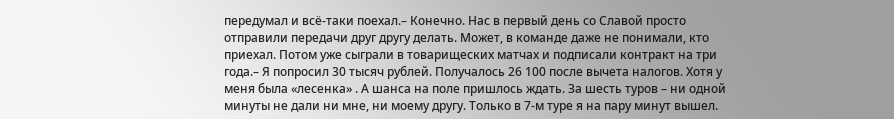передумал и всё-таки поехал.– Конечно. Нас в первый день со Славой просто отправили передачи друг другу делать. Может, в команде даже не понимали, кто приехал. Потом уже сыграли в товарищеских матчах и подписали контракт на три года.– Я попросил 30 тысяч рублей. Получалось 26 100 после вычета налогов. Хотя у меня была «лесенка» . А шанса на поле пришлось ждать. За шесть туров – ни одной минуты не дали ни мне, ни моему другу. Только в 7-м туре я на пару минут вышел.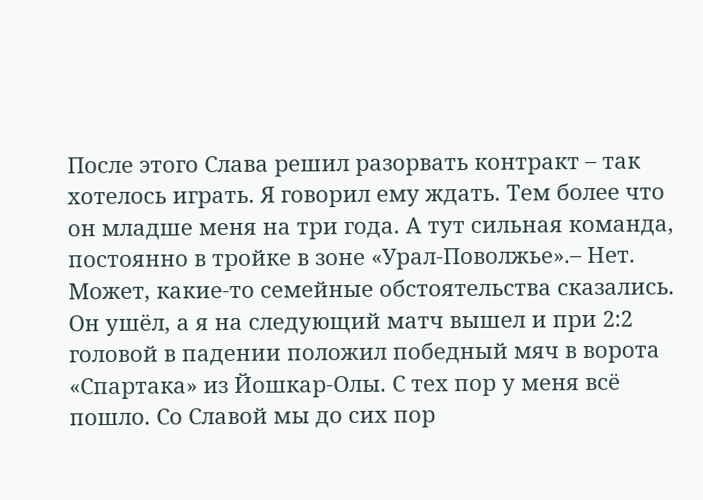После этого Слава решил разорвать контракт – так хотелось играть. Я говорил ему ждать. Тем более что он младше меня на три года. А тут сильная команда, постоянно в тройке в зоне «Урал-Поволжье».– Нет. Может, какие-то семейные обстоятельства сказались. Он ушёл, а я на следующий матч вышел и при 2:2 головой в падении положил победный мяч в ворота «Спартака» из Йошкар-Олы. С тех пор у меня всё пошло. Со Славой мы до сих пор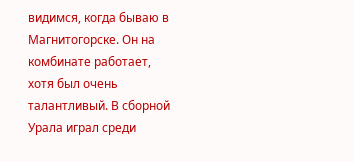видимся, когда бываю в Магнитогорске. Он на комбинате работает, хотя был очень талантливый. В сборной Урала играл среди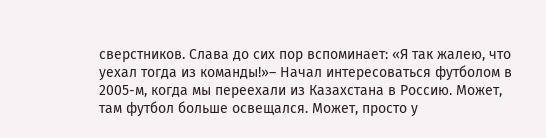сверстников. Слава до сих пор вспоминает: «Я так жалею, что уехал тогда из команды!»– Начал интересоваться футболом в 2005-м, когда мы переехали из Казахстана в Россию. Может, там футбол больше освещался. Может, просто у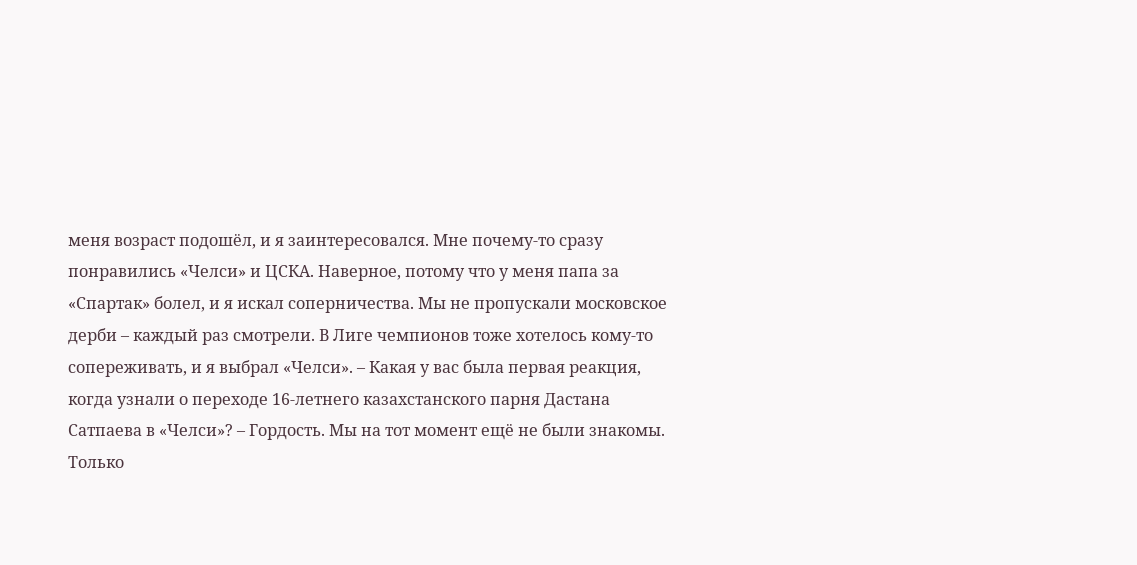меня возраст подошёл, и я заинтересовался. Мне почему-то сразу понравились «Челси» и ЦСКА. Наверное, потому что у меня папа за «Спартак» болел, и я искал соперничества. Мы не пропускали московское дерби – каждый раз смотрели. В Лиге чемпионов тоже хотелось кому-то сопереживать, и я выбрал «Челси». – Какая у вас была первая реакция, когда узнали о переходе 16-летнего казахстанского парня Дастана Сатпаева в «Челси»? – Гордость. Мы на тот момент ещё не были знакомы. Только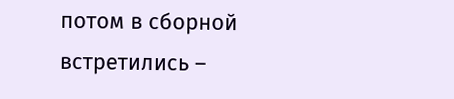потом в сборной встретились –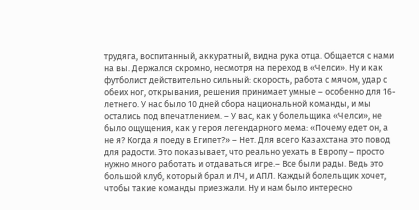трудяга, воспитанный, аккуратный, видна рука отца. Общается с нами на вы. Держался скромно, несмотря на переход в «Челси». Ну и как футболист действительно сильный: скорость, работа с мячом, удар с обеих ног, открывания, решения принимает умные – особенно для 16-летнего. У нас было 10 дней сбора национальной команды, и мы остались под впечатлением. – У вас, как у болельщика «Челси», не было ощущения, как у героя легендарного мема: «Почему едет он, а не я? Когда я поеду в Египет?» – Нет. Для всего Казахстана это повод для радости. Это показывает, что реально уехать в Европу – просто нужно много работать и отдаваться игре.– Все были рады. Ведь это большой клуб, который брал и ЛЧ, и АПЛ. Каждый болельщик хочет, чтобы такие команды приезжали. Ну и нам было интересно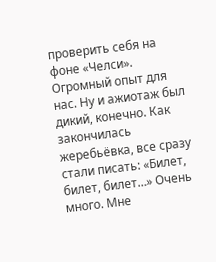проверить себя на фоне «Челси». Огромный опыт для нас. Ну и ажиотаж был дикий, конечно. Как закончилась жеребьёвка, все сразу стали писать: «Билет, билет, билет…» Очень много. Мне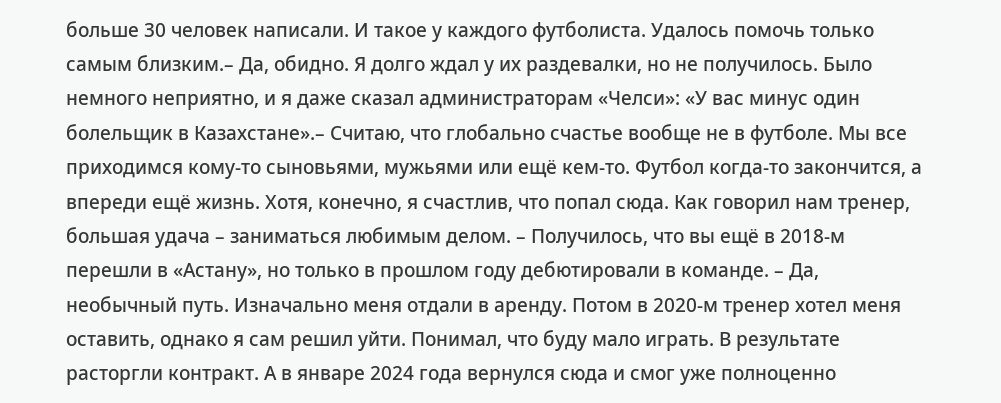больше 30 человек написали. И такое у каждого футболиста. Удалось помочь только самым близким.– Да, обидно. Я долго ждал у их раздевалки, но не получилось. Было немного неприятно, и я даже сказал администраторам «Челси»: «У вас минус один болельщик в Казахстане».– Считаю, что глобально счастье вообще не в футболе. Мы все приходимся кому-то сыновьями, мужьями или ещё кем-то. Футбол когда-то закончится, а впереди ещё жизнь. Хотя, конечно, я счастлив, что попал сюда. Как говорил нам тренер, большая удача – заниматься любимым делом. – Получилось, что вы ещё в 2018-м перешли в «Астану», но только в прошлом году дебютировали в команде. – Да, необычный путь. Изначально меня отдали в аренду. Потом в 2020-м тренер хотел меня оставить, однако я сам решил уйти. Понимал, что буду мало играть. В результате расторгли контракт. А в январе 2024 года вернулся сюда и смог уже полноценно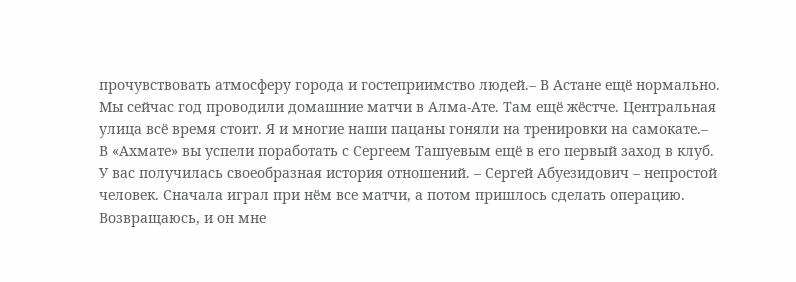прочувствовать атмосферу города и гостеприимство людей.– В Астане ещё нормально. Мы сейчас год проводили домашние матчи в Алма-Ате. Там ещё жёстче. Центральная улица всё время стоит. Я и многие наши пацаны гоняли на тренировки на самокате.– В «Ахмате» вы успели поработать с Сергеем Ташуевым ещё в его первый заход в клуб. У вас получилась своеобразная история отношений. – Сергей Абуезидович – непростой человек. Сначала играл при нём все матчи, а потом пришлось сделать операцию. Возвращаюсь, и он мне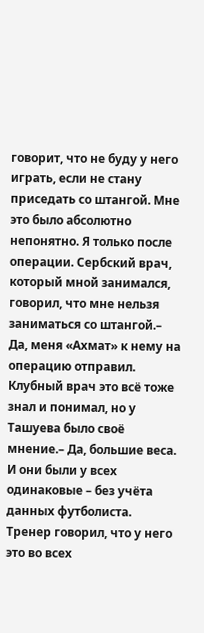говорит, что не буду у него играть, если не стану приседать со штангой. Мне это было абсолютно непонятно. Я только после операции. Сербский врач, который мной занимался, говорил, что мне нельзя заниматься со штангой.– Да, меня «Ахмат» к нему на операцию отправил. Клубный врач это всё тоже знал и понимал, но у Ташуева было своё мнение.– Да, большие веса. И они были у всех одинаковые – без учёта данных футболиста. Тренер говорил, что у него это во всех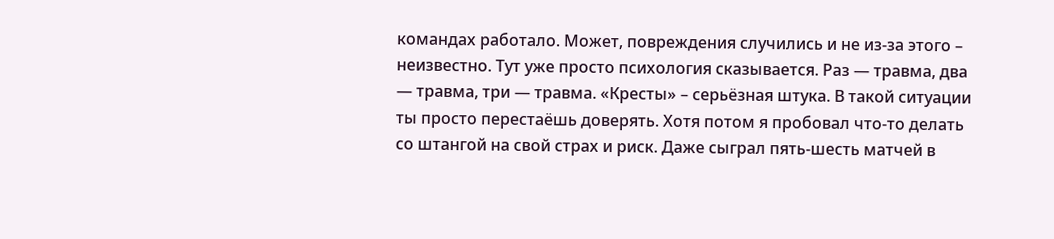командах работало. Может, повреждения случились и не из-за этого – неизвестно. Тут уже просто психология сказывается. Раз — травма, два — травма, три — травма. «Кресты» – серьёзная штука. В такой ситуации ты просто перестаёшь доверять. Хотя потом я пробовал что-то делать со штангой на свой страх и риск. Даже сыграл пять-шесть матчей в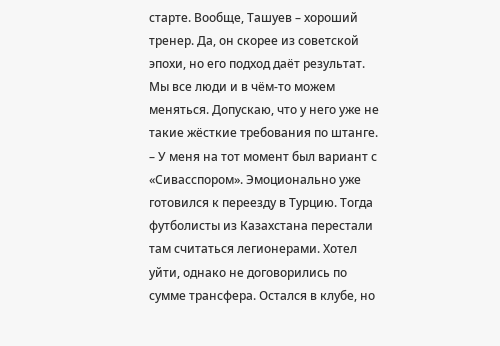старте. Вообще, Ташуев – хороший тренер. Да, он скорее из советской эпохи, но его подход даёт результат. Мы все люди и в чём-то можем меняться. Допускаю, что у него уже не такие жёсткие требования по штанге. – У меня на тот момент был вариант с «Сивасспором». Эмоционально уже готовился к переезду в Турцию. Тогда футболисты из Казахстана перестали там считаться легионерами. Хотел уйти, однако не договорились по сумме трансфера. Остался в клубе, но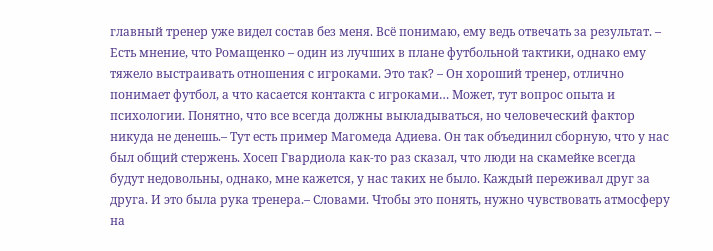главный тренер уже видел состав без меня. Всё понимаю, ему ведь отвечать за результат. – Есть мнение, что Ромащенко – один из лучших в плане футбольной тактики, однако ему тяжело выстраивать отношения с игроками. Это так? – Он хороший тренер, отлично понимает футбол, а что касается контакта с игроками… Может, тут вопрос опыта и психологии. Понятно, что все всегда должны выкладываться, но человеческий фактор никуда не денешь.– Тут есть пример Магомеда Адиева. Он так объединил сборную, что у нас был общий стержень. Хосеп Гвардиола как-то раз сказал, что люди на скамейке всегда будут недовольны, однако, мне кажется, у нас таких не было. Каждый переживал друг за друга. И это была рука тренера.– Словами. Чтобы это понять, нужно чувствовать атмосферу на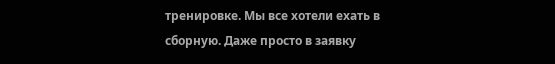тренировке. Мы все хотели ехать в сборную. Даже просто в заявку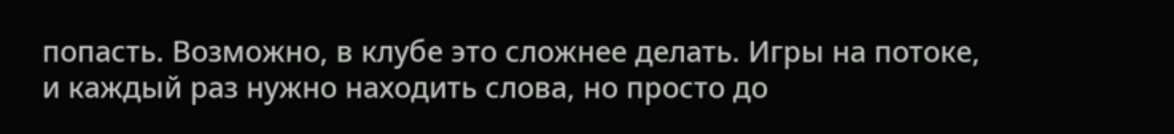попасть. Возможно, в клубе это сложнее делать. Игры на потоке, и каждый раз нужно находить слова, но просто до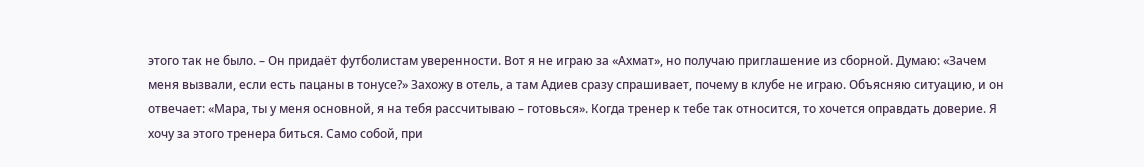этого так не было. – Он придаёт футболистам уверенности. Вот я не играю за «Ахмат», но получаю приглашение из сборной. Думаю: «Зачем меня вызвали, если есть пацаны в тонусе?» Захожу в отель, а там Адиев сразу спрашивает, почему в клубе не играю. Объясняю ситуацию, и он отвечает: «Мара, ты у меня основной, я на тебя рассчитываю – готовься». Когда тренер к тебе так относится, то хочется оправдать доверие. Я хочу за этого тренера биться. Само собой, при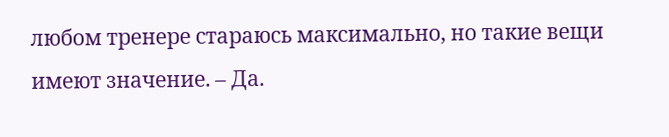любом тренере стараюсь максимально, но такие вещи имеют значение. – Да.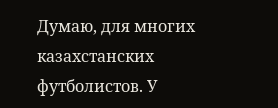Думаю, для многих казахстанских футболистов. У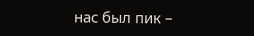нас был пик –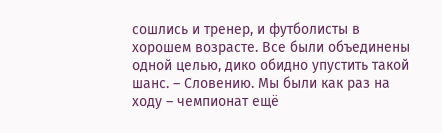сошлись и тренер, и футболисты в хорошем возрасте. Все были объединены одной целью, дико обидно упустить такой шанс. – Словению. Мы были как раз на ходу – чемпионат ещё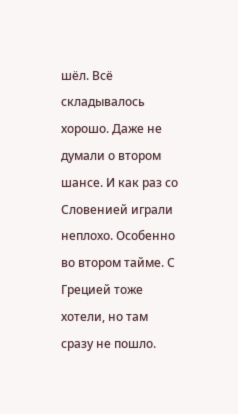шёл. Всё складывалось хорошо. Даже не думали о втором шансе. И как раз со Словенией играли неплохо. Особенно во втором тайме. С Грецией тоже хотели, но там сразу не пошло.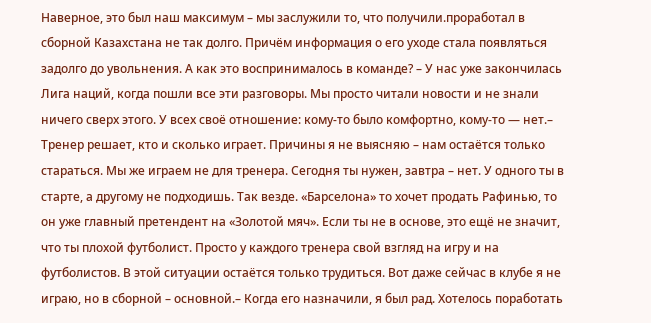Наверное, это был наш максимум – мы заслужили то, что получили.проработал в сборной Казахстана не так долго. Причём информация о его уходе стала появляться задолго до увольнения. А как это воспринималось в команде? – У нас уже закончилась Лига наций, когда пошли все эти разговоры. Мы просто читали новости и не знали ничего сверх этого. У всех своё отношение: кому-то было комфортно, кому-то — нет.– Тренер решает, кто и сколько играет. Причины я не выясняю – нам остаётся только стараться. Мы же играем не для тренера. Сегодня ты нужен, завтра – нет. У одного ты в старте, а другому не подходишь. Так везде. «Барселона» то хочет продать Рафинью, то он уже главный претендент на «Золотой мяч». Если ты не в основе, это ещё не значит, что ты плохой футболист. Просто у каждого тренера свой взгляд на игру и на футболистов. В этой ситуации остаётся только трудиться. Вот даже сейчас в клубе я не играю, но в сборной – основной.– Когда его назначили, я был рад. Хотелось поработать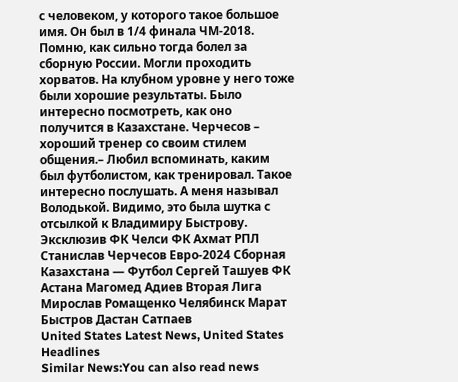с человеком, у которого такое большое имя. Он был в 1/4 финала ЧМ-2018. Помню, как сильно тогда болел за сборную России. Могли проходить хорватов. На клубном уровне у него тоже были хорошие результаты. Было интересно посмотреть, как оно получится в Казахстане. Черчесов – хороший тренер со своим стилем общения.– Любил вспоминать, каким был футболистом, как тренировал. Такое интересно послушать. А меня называл Володькой. Видимо, это была шутка с отсылкой к Владимиру Быстрову.
Эксклюзив ФК Челси ФК Ахмат РПЛ Станислав Черчесов Евро-2024 Сборная Казахстана — Футбол Сергей Ташуев ФК Астана Магомед Адиев Вторая Лига Мирослав Ромащенко Челябинск Марат Быстров Дастан Сатпаев
United States Latest News, United States Headlines
Similar News:You can also read news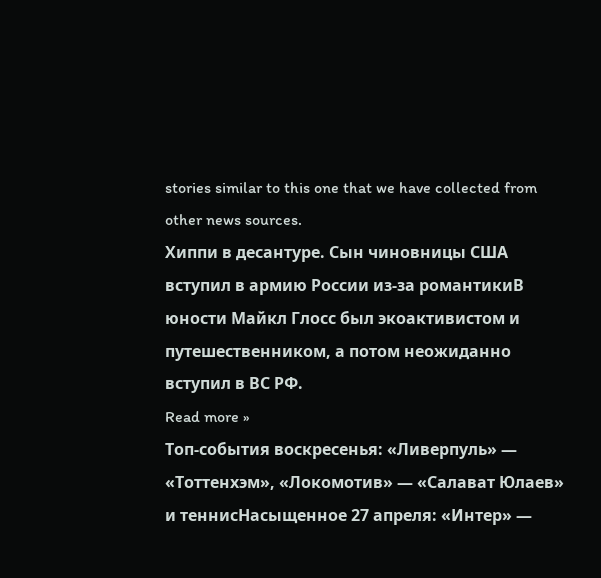stories similar to this one that we have collected from other news sources.
Хиппи в десантуре. Сын чиновницы США вступил в армию России из-за романтикиВ юности Майкл Глосс был экоактивистом и путешественником, а потом неожиданно вступил в ВС РФ.
Read more »
Топ-события воскресенья: «Ливерпуль» — «Тоттенхэм», «Локомотив» — «Салават Юлаев» и теннисНасыщенное 27 апреля: «Интер» —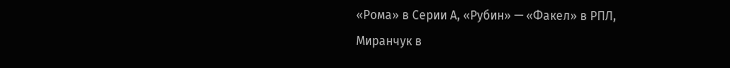«Рома» в Серии А, «Рубин» — «Факел» в РПЛ, Миранчук в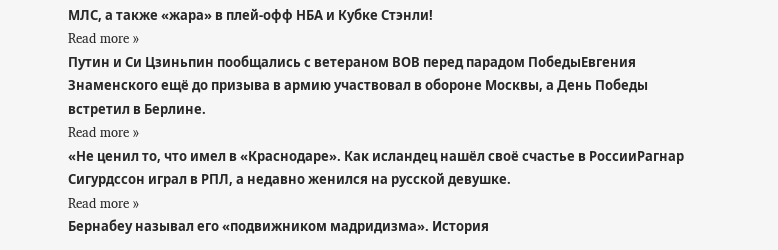МЛС, а также «жара» в плей-офф НБА и Кубке Стэнли!
Read more »
Путин и Си Цзиньпин пообщались с ветераном ВОВ перед парадом ПобедыЕвгения Знаменского ещё до призыва в армию участвовал в обороне Москвы, а День Победы встретил в Берлине.
Read more »
«Не ценил то, что имел в «Краснодаре». Как исландец нашёл своё счастье в РоссииРагнар Сигурдссон играл в РПЛ, а недавно женился на русской девушке.
Read more »
Бернабеу называл его «подвижником мадридизма». История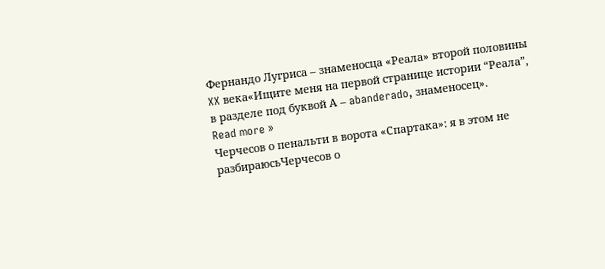Фернандо Лугриса – знаменосца «Реала» второй половины XX века«Ищите меня на первой странице истории “Реала”, в разделе под буквой А – abanderado, знаменосец».
Read more »
Черчесов о пенальти в ворота «Спартака»: я в этом не разбираюсьЧерчесов о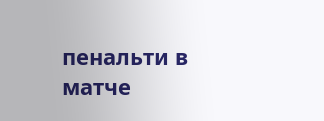пенальти в матче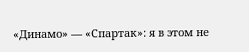«Динамо» — «Спартак»: я в этом не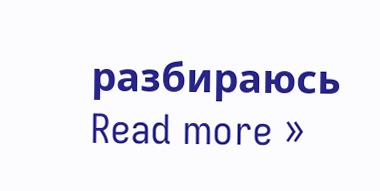разбираюсь
Read more »